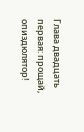Глава двадцать первая: прощай, опиздюлятор!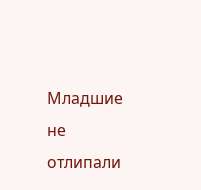Младшие не отлипали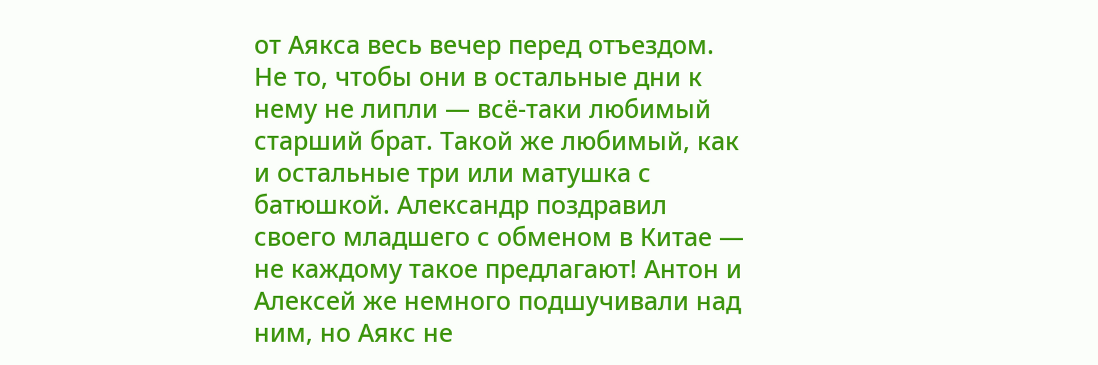от Аякса весь вечер перед отъездом. Не то, чтобы они в остальные дни к нему не липли — всё-таки любимый старший брат. Такой же любимый, как и остальные три или матушка с батюшкой. Александр поздравил своего младшего с обменом в Китае — не каждому такое предлагают! Антон и Алексей же немного подшучивали над ним, но Аякс не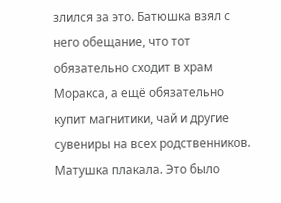злился за это. Батюшка взял с него обещание, что тот обязательно сходит в храм Моракса, а ещё обязательно купит магнитики, чай и другие сувениры на всех родственников. Матушка плакала. Это было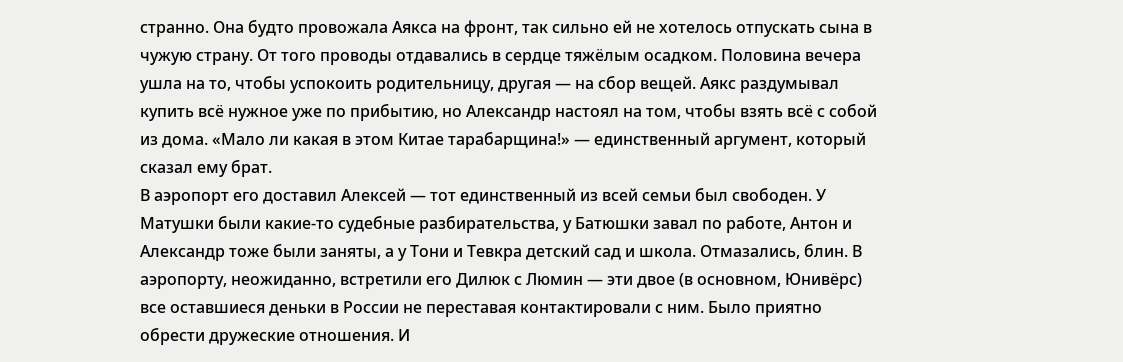странно. Она будто провожала Аякса на фронт, так сильно ей не хотелось отпускать сына в чужую страну. От того проводы отдавались в сердце тяжёлым осадком. Половина вечера ушла на то, чтобы успокоить родительницу, другая — на сбор вещей. Аякс раздумывал купить всё нужное уже по прибытию, но Александр настоял на том, чтобы взять всё с собой из дома. «Мало ли какая в этом Китае тарабарщина!» — единственный аргумент, который сказал ему брат.
В аэропорт его доставил Алексей — тот единственный из всей семьи был свободен. У Матушки были какие-то судебные разбирательства, у Батюшки завал по работе, Антон и Александр тоже были заняты, а у Тони и Тевкра детский сад и школа. Отмазались, блин. В аэропорту, неожиданно, встретили его Дилюк с Люмин — эти двое (в основном, Юнивёрс) все оставшиеся деньки в России не переставая контактировали с ним. Было приятно обрести дружеские отношения. И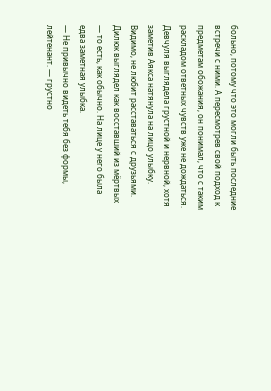больно, потому что это могли быть последние встречи с ними. А пересмотрев свой подход к предметам обожания, он понимал, что с таким раскладом ответных чувств уже не дождаться.
Девчуля выглядела грустной и нервной, хотя заметив Аякса натянула на лицо улыбку. Видимо, не любит расставаться с друзьями. Дилюк выглядел как восставший из мёртвых — то есть, как обычно. На лице у него была едва заметная улыбка.
— Не привычно видеть тебя без формы, лейтенант. — грустно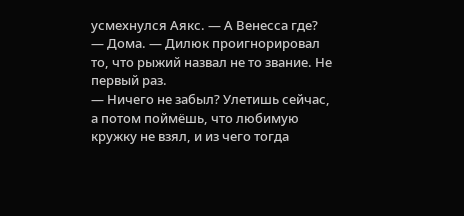усмехнулся Аякс. — А Венесса где?
— Дома. — Дилюк проигнорировал то, что рыжий назвал не то звание. Не первый раз.
— Ничего не забыл? Улетишь сейчас, а потом поймёшь, что любимую кружку не взял, и из чего тогда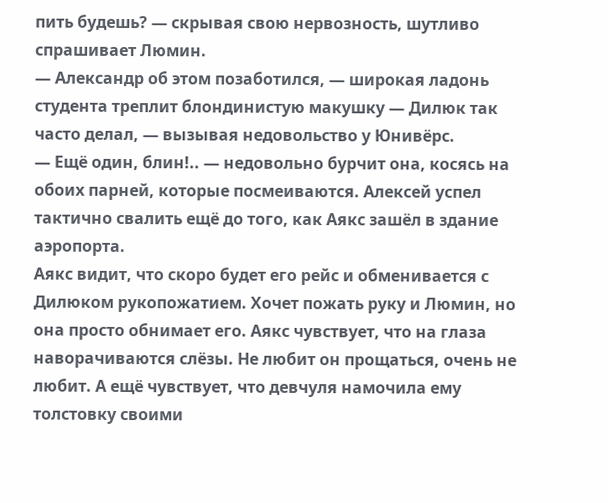пить будешь? — скрывая свою нервозность, шутливо спрашивает Люмин.
— Александр об этом позаботился, — широкая ладонь студента треплит блондинистую макушку — Дилюк так часто делал, — вызывая недовольство у Юнивёрс.
— Ещё один, блин!.. — недовольно бурчит она, косясь на обоих парней, которые посмеиваются. Алексей успел тактично свалить ещё до того, как Аякс зашёл в здание аэропорта.
Аякс видит, что скоро будет его рейс и обменивается с Дилюком рукопожатием. Хочет пожать руку и Люмин, но она просто обнимает его. Аякс чувствует, что на глаза наворачиваются слёзы. Не любит он прощаться, очень не любит. А ещё чувствует, что девчуля намочила ему толстовку своими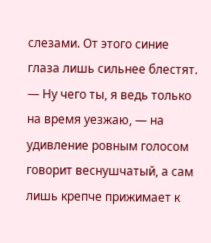слезами. От этого синие глаза лишь сильнее блестят.
— Ну чего ты, я ведь только на время уезжаю, — на удивление ровным голосом говорит веснушчатый, а сам лишь крепче прижимает к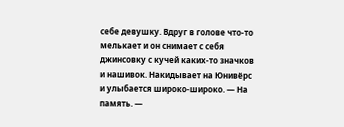себе девушку. Вдруг в голове что-то мелькает и он снимает с себя джинсовку с кучей каких-то значков и нашивок. Накидывает на Юнивёрс и улыбается широко-широко. — На память. —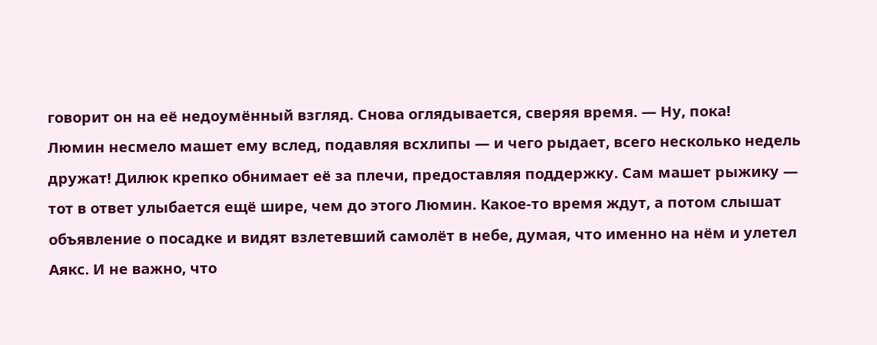говорит он на её недоумённый взгляд. Снова оглядывается, сверяя время. — Ну, пока!
Люмин несмело машет ему вслед, подавляя всхлипы — и чего рыдает, всего несколько недель дружат! Дилюк крепко обнимает её за плечи, предоставляя поддержку. Сам машет рыжику — тот в ответ улыбается ещё шире, чем до этого Люмин. Какое-то время ждут, а потом слышат объявление о посадке и видят взлетевший самолёт в небе, думая, что именно на нём и улетел Аякс. И не важно, что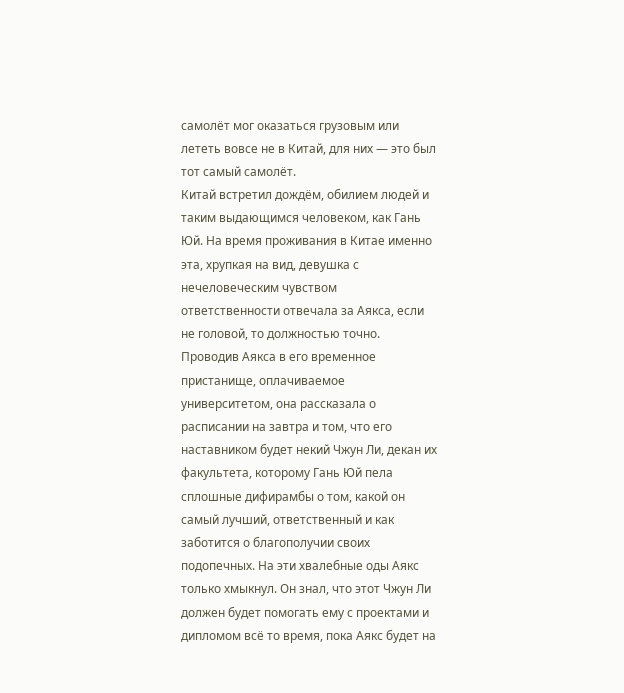самолёт мог оказаться грузовым или лететь вовсе не в Китай, для них — это был тот самый самолёт.
Китай встретил дождём, обилием людей и таким выдающимся человеком, как Гань Юй. На время проживания в Китае именно эта, хрупкая на вид, девушка с нечеловеческим чувством ответственности отвечала за Аякса, если не головой, то должностью точно. Проводив Аякса в его временное пристанище, оплачиваемое университетом, она рассказала о расписании на завтра и том, что его наставником будет некий Чжун Ли, декан их факультета, которому Гань Юй пела сплошные дифирамбы о том, какой он самый лучший, ответственный и как заботится о благополучии своих подопечных. На эти хвалебные оды Аякс только хмыкнул. Он знал, что этот Чжун Ли должен будет помогать ему с проектами и дипломом всё то время, пока Аякс будет на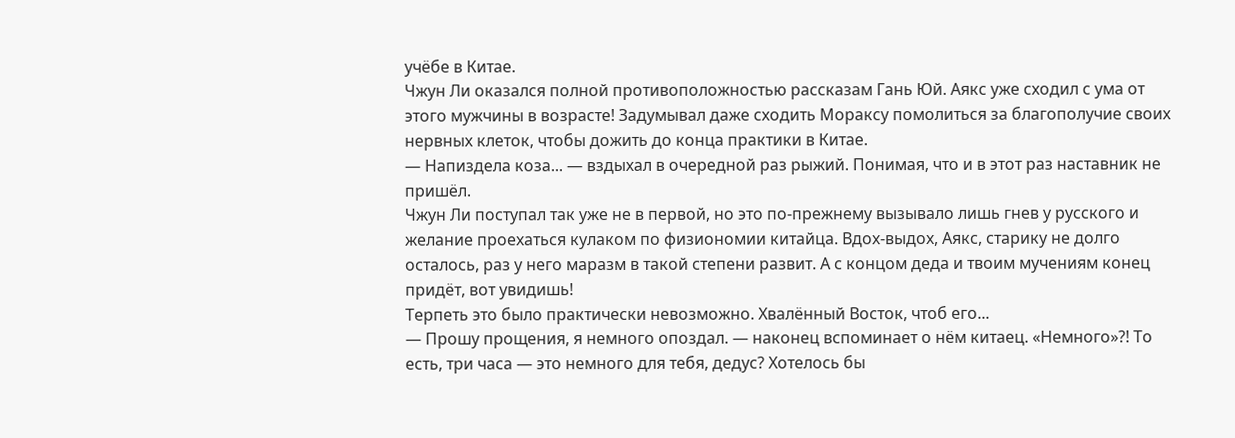учёбе в Китае.
Чжун Ли оказался полной противоположностью рассказам Гань Юй. Аякс уже сходил с ума от этого мужчины в возрасте! Задумывал даже сходить Мораксу помолиться за благополучие своих нервных клеток, чтобы дожить до конца практики в Китае.
— Напиздела коза... — вздыхал в очередной раз рыжий. Понимая, что и в этот раз наставник не пришёл.
Чжун Ли поступал так уже не в первой, но это по-прежнему вызывало лишь гнев у русского и желание проехаться кулаком по физиономии китайца. Вдох-выдох, Аякс, старику не долго осталось, раз у него маразм в такой степени развит. А с концом деда и твоим мучениям конец придёт, вот увидишь!
Терпеть это было практически невозможно. Хвалённый Восток, чтоб его...
— Прошу прощения, я немного опоздал. — наконец вспоминает о нём китаец. «Немного»?! То есть, три часа — это немного для тебя, дедус? Хотелось бы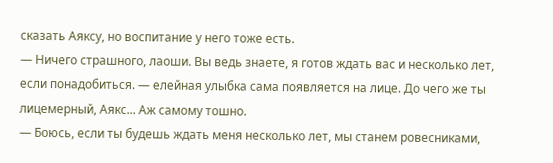сказать Аяксу, но воспитание у него тоже есть.
— Ничего страшного, лаоши. Вы ведь знаете, я готов ждать вас и несколько лет, если понадобиться. — елейная улыбка сама появляется на лице. До чего же ты лицемерный, Аякс... Аж самому тошно.
— Боюсь, если ты будешь ждать меня несколько лет, мы станем ровесниками,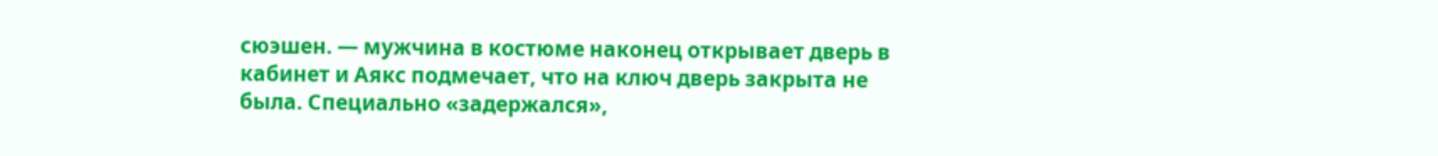сюэшен. — мужчина в костюме наконец открывает дверь в кабинет и Аякс подмечает, что на ключ дверь закрыта не была. Специально «задержался»,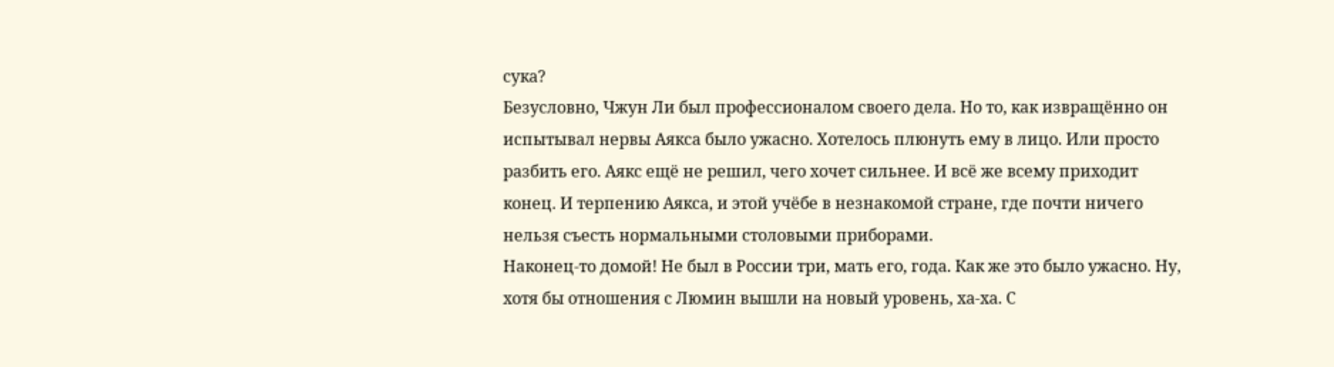сука?
Безусловно, Чжун Ли был профессионалом своего дела. Но то, как извращённо он испытывал нервы Аякса было ужасно. Хотелось плюнуть ему в лицо. Или просто разбить его. Аякс ещё не решил, чего хочет сильнее. И всё же всему приходит конец. И терпению Аякса, и этой учёбе в незнакомой стране, где почти ничего нельзя съесть нормальными столовыми приборами.
Наконец-то домой! Не был в России три, мать его, года. Как же это было ужасно. Ну, хотя бы отношения с Люмин вышли на новый уровень, ха-ха. С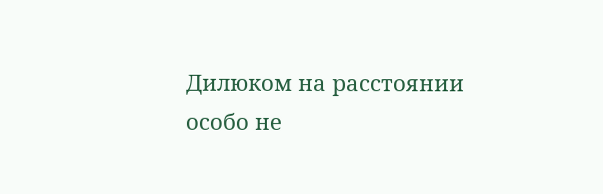Дилюком на расстоянии особо не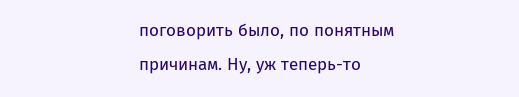поговорить было, по понятным причинам. Ну, уж теперь-то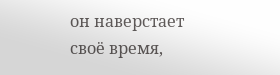он наверстает своё время,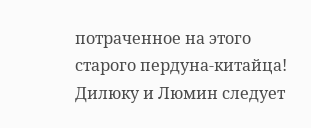потраченное на этого старого пердуна-китайца! Дилюку и Люмин следует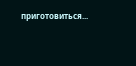приготовиться...